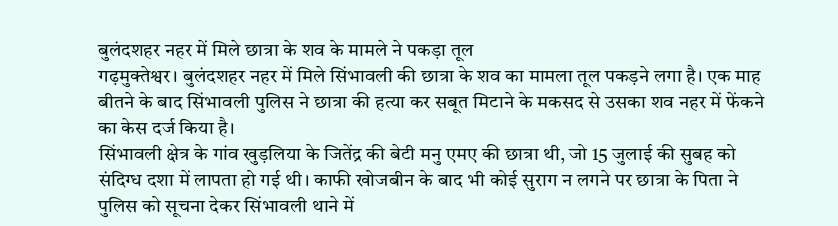बुलंदशहर नहर में मिले छात्रा के शव के मामले ने पकड़ा तूल
गढ़मुक्तेश्वर। बुलंदशहर नहर में मिले सिंभावली की छात्रा के शव का मामला तूल पकड़ने लगा है। एक माह बीतने के बाद सिंभावली पुलिस ने छात्रा की हत्या कर सबूत मिटाने के मकसद से उसका शव नहर में फेंकने का केस दर्ज किया है।
सिंभावली क्षेत्र के गांव खुड़लिया के जितेंद्र की बेटी मनु एमए की छात्रा थी, जो 15 जुलाई की सुबह को संदिग्ध दशा में लापता हो गई थी। काफी खोजबीन के बाद भी कोई सुराग न लगने पर छात्रा के पिता ने पुलिस को सूचना देकर सिंभावली थाने में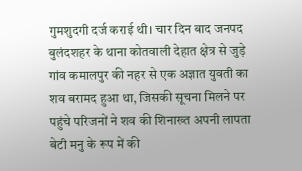गुमशुदगी दर्ज कराई थी। चार दिन बाद जनपद बुलंदशहर के थाना कोतवाली देहात क्षेत्र से जुड़े गांव कमालपुर की नहर से एक अज्ञात युवती का शव बरामद हुआ था, जिसकी सूचना मिलने पर पहुंचे परिजनों ने शव की शिनाख्त अपनी लापता बेटी मनु के रूप में की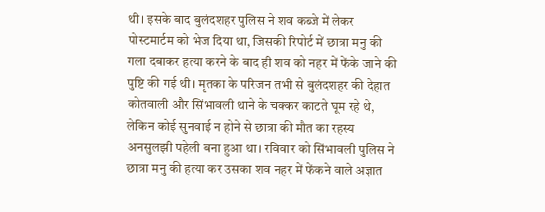थी। इसके बाद बुलंदशहर पुलिस ने शव कब्जे में लेकर पोस्टमार्टम को भेज दिया था, जिसकी रिपोर्ट में छात्रा मनु की गला दबाकर हत्या करने के बाद ही शव को नहर में फेंके जाने की पुष्टि की गई थी। मृतका के परिजन तभी से बुलंदशहर की देहात कोतवाली और सिंभावली थाने के चक्कर काटते घूम रहे थे, लेकिन कोई सुनवाई न होने से छात्रा की मौत का रहस्य अनसुलझी पहेली बना हुआ था। रविवार को सिंभावली पुलिस ने छात्रा मनु की हत्या कर उसका शव नहर में फेंकने वाले अज्ञात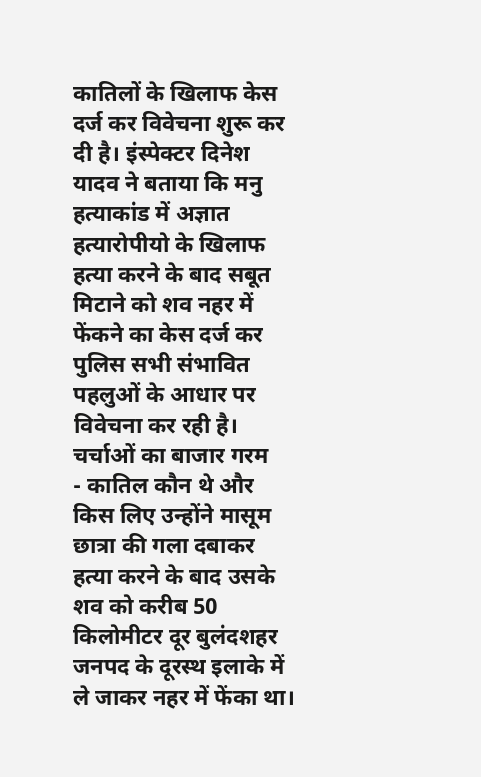कातिलों के खिलाफ केस दर्ज कर विवेचना शुरू कर दी है। इंस्पेक्टर दिनेश यादव ने बताया कि मनु हत्याकांड में अज्ञात हत्यारोपीयो के खिलाफ हत्या करने के बाद सबूत मिटाने को शव नहर में फेंकने का केस दर्ज कर पुलिस सभी संभावित पहलुओं के आधार पर विवेचना कर रही है।
चर्चाओं का बाजार गरम
- कातिल कौन थे और किस लिए उन्होंने मासूम छात्रा की गला दबाकर हत्या करने के बाद उसके शव को करीब 50 किलोमीटर दूर बुलंदशहर जनपद के दूरस्थ इलाके में ले जाकर नहर में फेंका था।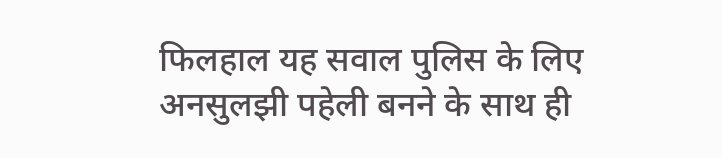फिलहाल यह सवाल पुलिस के लिए अनसुलझी पहेली बनने के साथ ही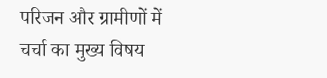परिजन और ग्रामीणों में चर्चा का मुख्य विषय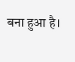बना हुआ है।